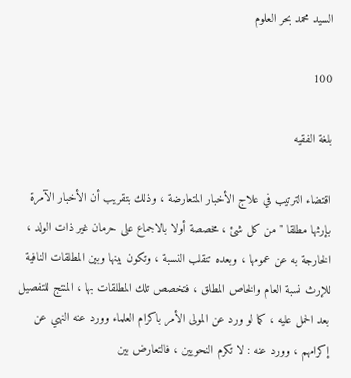السيد محمد بحر العلوم

100

بلغة الفقيه

اقتضاء الترتيب في علاج الأخبار المتعارضة ، وذلك بتقريب أن الأخبار الآمرة بإرثها مطلقا " من كل شئ ، مخصصة أولا بالاجماع على حرمان غير ذات الولد ، الخارجة به عن عمومها ، وبعده تنقلب النسبة ، وتكون بينها وبين المطلقات النافية للإرث نسبة العام والخاص المطلق ، فتخصص تلك المطلقات بها ، المنتج للتفصيل بعد الحمل عليه ، كما لو ورد عن المولى الأمر باكرام العلماء وورد عنه النهي عن إكرامهم ، وورد عنه : لا تكرم النحويين ، فالتعارض بين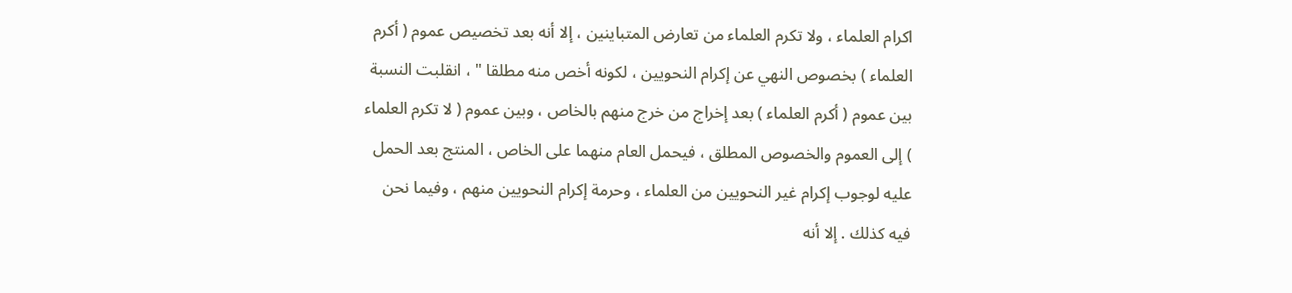اكرام العلماء ، ولا تكرم العلماء من تعارض المتباينين ، إلا أنه بعد تخصيص عموم ( أكرم العلماء ) بخصوص النهي عن إكرام النحويين ، لكونه أخص منه مطلقا " ، انقلبت النسبة بين عموم ( أكرم العلماء ) بعد إخراج من خرج منهم بالخاص ، وبين عموم ( لا تكرم العلماء ) إلى العموم والخصوص المطلق ، فيحمل العام منهما على الخاص ، المنتج بعد الحمل عليه لوجوب إكرام غير النحويين من العلماء ، وحرمة إكرام النحويين منهم ، وفيما نحن فيه كذلك . إلا أنه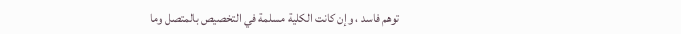توهم فاسد ، وإن كانت الكلية مسلمة في التخصيص بالمتصل وما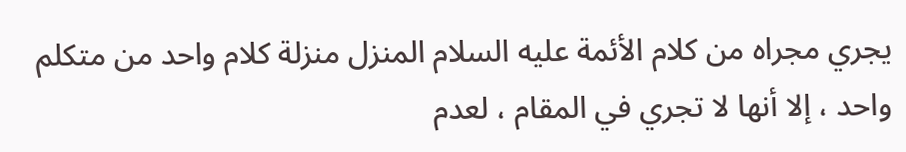يجري مجراه من كلام الأئمة عليه السلام المنزل منزلة كلام واحد من متكلم واحد ، إلا أنها لا تجري في المقام ، لعدم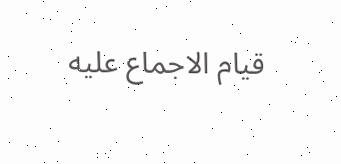قيام الاجماع عليه